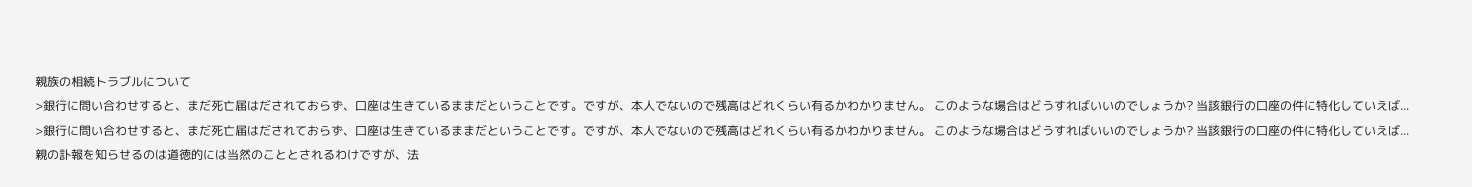親族の相続トラブルについて
>銀行に問い合わせすると、まだ死亡届はだされておらず、口座は生きているままだということです。ですが、本人でないので残高はどれくらい有るかわかりません。 このような場合はどうすればいいのでしょうか? 当該銀行の口座の件に特化していえば...
>銀行に問い合わせすると、まだ死亡届はだされておらず、口座は生きているままだということです。ですが、本人でないので残高はどれくらい有るかわかりません。 このような場合はどうすればいいのでしょうか? 当該銀行の口座の件に特化していえば...
親の訃報を知らせるのは道徳的には当然のこととされるわけですが、法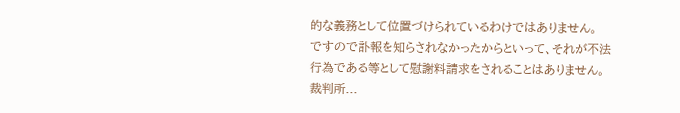的な義務として位置づけられているわけではありません。 ですので訃報を知らされなかったからといって、それが不法行為である等として慰謝料請求をされることはありません。 裁判所...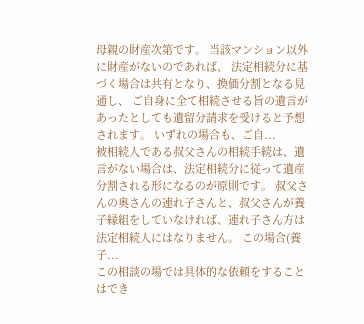母親の財産次第です。 当該マンション以外に財産がないのであれば、 法定相続分に基づく場合は共有となり、換価分割となる見通し、 ご自身に全て相続させる旨の遺言があったとしても遺留分請求を受けると予想されます。 いずれの場合も、ご自...
被相続人である叔父さんの相続手続は、遺言がない場合は、法定相続分に従って遺産分割される形になるのが原則です。 叔父さんの奥さんの連れ子さんと、叔父さんが養子縁組をしていなければ、連れ子さん方は法定相続人にはなりません。 この場合(養子...
この相談の場では具体的な依頼をすることはでき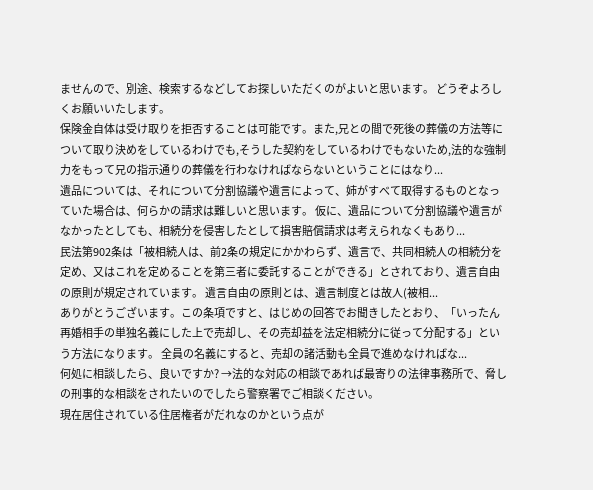ませんので、別途、検索するなどしてお探しいただくのがよいと思います。 どうぞよろしくお願いいたします。
保険金自体は受け取りを拒否することは可能です。また,兄との間で死後の葬儀の方法等について取り決めをしているわけでも,そうした契約をしているわけでもないため,法的な強制力をもって兄の指示通りの葬儀を行わなければならないということにはなり...
遺品については、それについて分割協議や遺言によって、姉がすべて取得するものとなっていた場合は、何らかの請求は難しいと思います。 仮に、遺品について分割協議や遺言がなかったとしても、相続分を侵害したとして損害賠償請求は考えられなくもあり...
民法第902条は「被相続人は、前2条の規定にかかわらず、遺言で、共同相続人の相続分を定め、又はこれを定めることを第三者に委託することができる」とされており、遺言自由の原則が規定されています。 遺言自由の原則とは、遺言制度とは故人(被相...
ありがとうございます。この条項ですと、はじめの回答でお聞きしたとおり、「いったん再婚相手の単独名義にした上で売却し、その売却益を法定相続分に従って分配する」という方法になります。 全員の名義にすると、売却の諸活動も全員で進めなければな...
何処に相談したら、良いですか? →法的な対応の相談であれば最寄りの法律事務所で、脅しの刑事的な相談をされたいのでしたら警察署でご相談ください。
現在居住されている住居権者がだれなのかという点が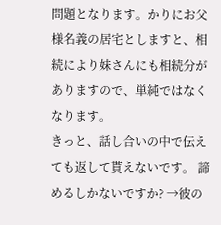問題となります。かりにお父様名義の居宅としますと、相続により妹さんにも相続分がありますので、単純ではなくなります。
きっと、話し合いの中で伝えても返して貰えないです。 諦めるしかないですか? →彼の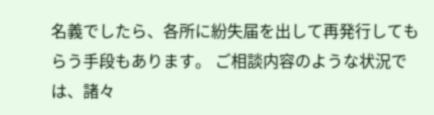名義でしたら、各所に紛失届を出して再発行してもらう手段もあります。 ご相談内容のような状況では、諸々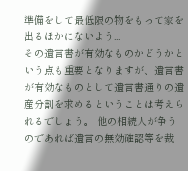準備をして最低限の物をもって家を出るほかにないよう...
その遺言書が有効なものかどうかという点も重要となりますが、遺言書が有効なものとして遺言書通りの遺産分割を求めるということは考えられるでしょう。 他の相続人が争うのであれば遺言の無効確認等を裁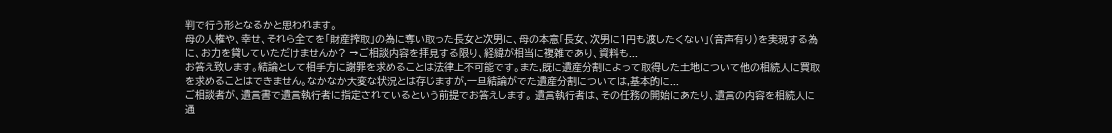判で行う形となるかと思われます。
母の人権や、幸せ、それら全てを「財産搾取」の為に奪い取った長女と次男に、母の本意「長女、次男に1円も渡したくない」(音声有り)を実現する為に、お力を貸していただけませんか? →ご相談内容を拝見する限り、経緯が相当に複雑であり、資料も...
お答え致します。結論として相手方に謝罪を求めることは法律上不可能です。また,既に遺産分割によって取得した土地について他の相続人に買取を求めることはできません。なかなか大変な状況とは存じますが,一旦結論がでた遺産分割については,基本的に...
ご相談者が、遺言書で遺言執行者に指定されているという前提でお答えします。 遺言執行者は、その任務の開始にあたり、遺言の内容を相続人に通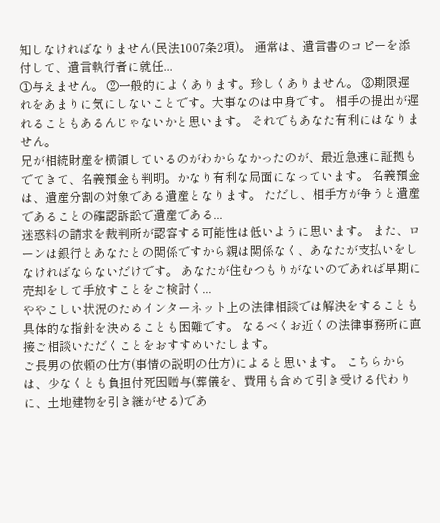知しなければなりません(民法1007条2項)。 通常は、遺言書のコピーを添付して、遺言執行者に就任...
①与えません。 ②一般的によくあります。珍しくありません。 ③期限遅れをあまりに気にしないことです。大事なのは中身です。 相手の提出が遅れることもあるんじゃないかと思います。 それでもあなた有利にはなりません。
兄が相続財産を横領しているのがわからなかったのが、最近急速に証拠もでてきて、名義預金も判明。かなり有利な局面になっています。 名義預金は、遺産分割の対象である遺産となります。 ただし、相手方が争うと遺産であることの確認訴訟で遺産である...
迷惑料の請求を裁判所が認容する可能性は低いように思います。 また、ローンは銀行とあなたとの関係ですから親は関係なく、あなたが支払いをしなければならないだけです。 あなたが住むつもりがないのであれば早期に売却をして手放すことをご検討く...
ややこしい状況のためインターネット上の法律相談では解決をすることも具体的な指針を決めることも困難です。 なるべくお近くの法律事務所に直接ご相談いただくことをおすすめいたします。
ご長男の依頼の仕方(事情の説明の仕方)によると思います。 こちらからは、少なくとも負担付死因贈与(葬儀を、費用も含めて引き受ける代わりに、土地建物を引き継がせる)であ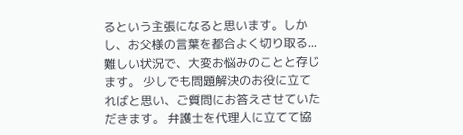るという主張になると思います。しかし、お父様の言葉を都合よく切り取る...
難しい状況で、大変お悩みのことと存じます。 少しでも問題解決のお役に立てればと思い、ご質問にお答えさせていただきます。 弁護士を代理人に立てて協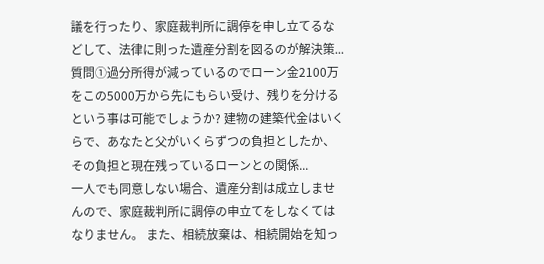議を行ったり、家庭裁判所に調停を申し立てるなどして、法律に則った遺産分割を図るのが解決策...
質問①過分所得が減っているのでローン金2100万をこの5000万から先にもらい受け、残りを分けるという事は可能でしょうか? 建物の建築代金はいくらで、あなたと父がいくらずつの負担としたか、 その負担と現在残っているローンとの関係...
一人でも同意しない場合、遺産分割は成立しませんので、家庭裁判所に調停の申立てをしなくてはなりません。 また、相続放棄は、相続開始を知っ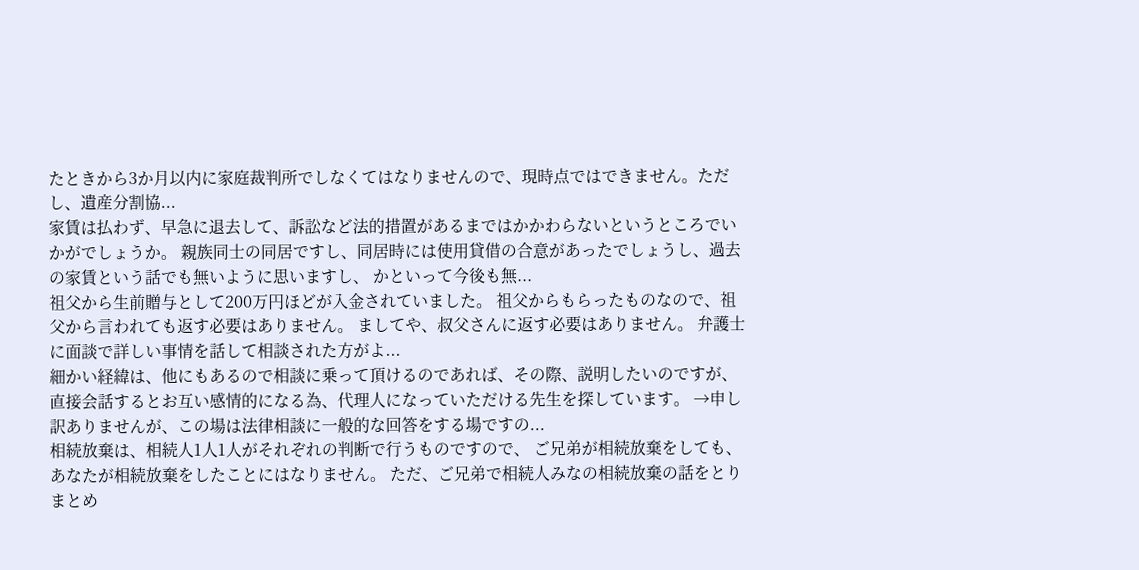たときから3か月以内に家庭裁判所でしなくてはなりませんので、現時点ではできません。ただし、遺産分割協...
家賃は払わず、早急に退去して、訴訟など法的措置があるまではかかわらないというところでいかがでしょうか。 親族同士の同居ですし、同居時には使用貸借の合意があったでしょうし、過去の家賃という話でも無いように思いますし、 かといって今後も無...
祖父から生前贈与として200万円ほどが入金されていました。 祖父からもらったものなので、祖父から言われても返す必要はありません。 ましてや、叔父さんに返す必要はありません。 弁護士に面談で詳しい事情を話して相談された方がよ...
細かい経緯は、他にもあるので相談に乗って頂けるのであれば、その際、説明したいのですが、直接会話するとお互い感情的になる為、代理人になっていただける先生を探しています。 →申し訳ありませんが、この場は法律相談に一般的な回答をする場ですの...
相続放棄は、相続人1人1人がそれぞれの判断で行うものですので、 ご兄弟が相続放棄をしても、あなたが相続放棄をしたことにはなりません。 ただ、ご兄弟で相続人みなの相続放棄の話をとりまとめ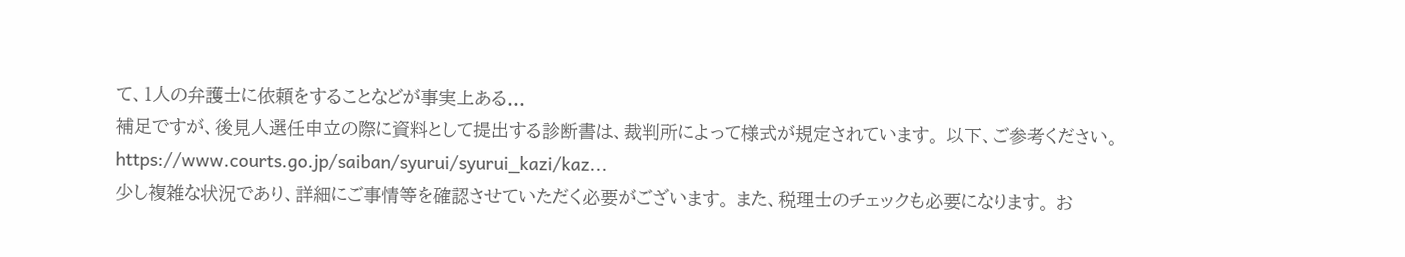て、1人の弁護士に依頼をすることなどが事実上ある...
補足ですが、後見人選任申立の際に資料として提出する診断書は、裁判所によって様式が規定されています。 以下、ご参考ください。 https://www.courts.go.jp/saiban/syurui/syurui_kazi/kaz...
少し複雑な状況であり、詳細にご事情等を確認させていただく必要がございます。 また、税理士のチェックも必要になります。 お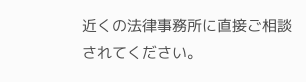近くの法律事務所に直接ご相談されてください。